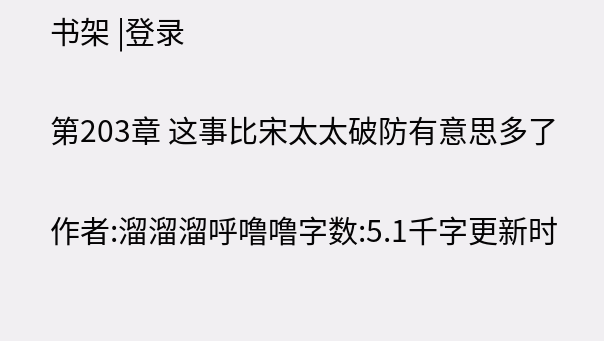书架 |登录

第203章 这事比宋太太破防有意思多了

作者:溜溜溜呼噜噜字数:5.1千字更新时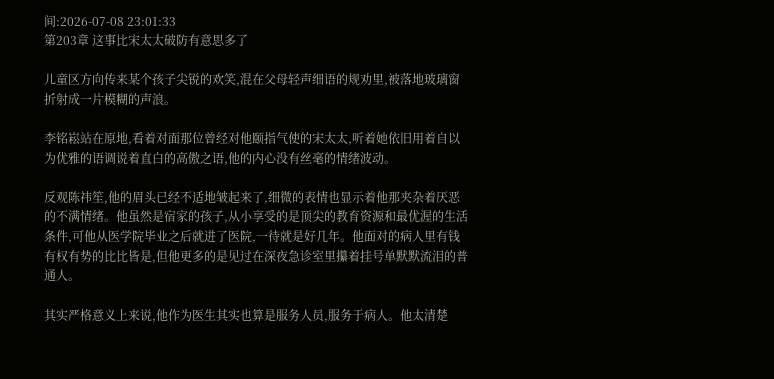间:2026-07-08 23:01:33
第203章 这事比宋太太破防有意思多了

儿童区方向传来某个孩子尖锐的欢笑,混在父母轻声细语的规劝里,被落地玻璃窗折射成一片模糊的声浪。

李铭崧站在原地,看着对面那位曾经对他颐指气使的宋太太,听着她依旧用着自以为优雅的语调说着直白的高傲之语,他的内心没有丝毫的情绪波动。

反观陈祎笙,他的眉头已经不适地皱起来了,细微的表情也显示着他那夹杂着厌恶的不满情绪。他虽然是宿家的孩子,从小享受的是顶尖的教育资源和最优渥的生活条件,可他从医学院毕业之后就进了医院,一待就是好几年。他面对的病人里有钱有权有势的比比皆是,但他更多的是见过在深夜急诊室里攥着挂号单默默流泪的普通人。

其实严格意义上来说,他作为医生其实也算是服务人员,服务于病人。他太清楚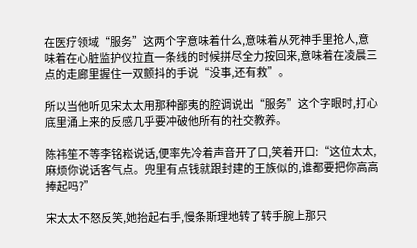在医疗领域“服务”这两个字意味着什么,意味着从死神手里抢人,意味着在心脏监护仪拉直一条线的时候拼尽全力按回来,意味着在凌晨三点的走廊里握住一双颤抖的手说“没事,还有救”。

所以当他听见宋太太用那种鄙夷的腔调说出“服务”这个字眼时,打心底里涌上来的反感几乎要冲破他所有的社交教养。

陈祎笙不等李铭崧说话,便率先冷着声音开了口,笑着开口:“这位太太,麻烦你说话客气点。兜里有点钱就跟封建的王族似的,谁都要把你高高捧起吗?”

宋太太不怒反笑,她抬起右手,慢条斯理地转了转手腕上那只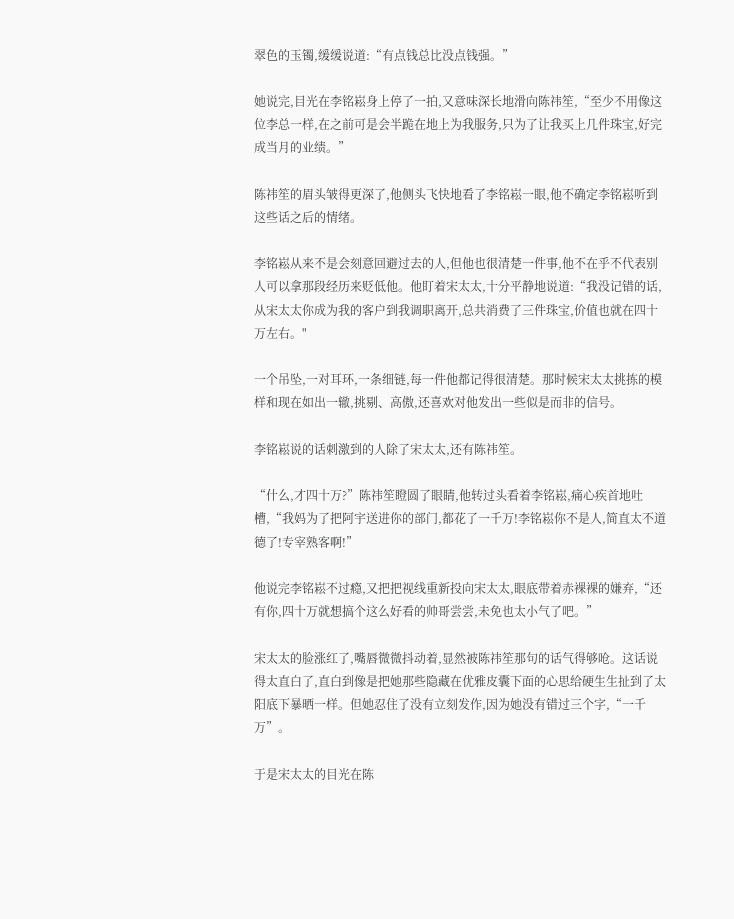翠色的玉镯,缓缓说道:“有点钱总比没点钱强。”

她说完,目光在李铭崧身上停了一拍,又意味深长地滑向陈祎笙,“至少不用像这位李总一样,在之前可是会半跪在地上为我服务,只为了让我买上几件珠宝,好完成当月的业绩。”

陈祎笙的眉头皱得更深了,他侧头飞快地看了李铭崧一眼,他不确定李铭崧听到这些话之后的情绪。

李铭崧从来不是会刻意回避过去的人,但他也很清楚一件事,他不在乎不代表别人可以拿那段经历来贬低他。他盯着宋太太,十分平静地说道:“我没记错的话,从宋太太你成为我的客户到我调职离开,总共消费了三件珠宝,价值也就在四十万左右。"

一个吊坠,一对耳环,一条细链,每一件他都记得很清楚。那时候宋太太挑拣的模样和现在如出一辙,挑剔、高傲,还喜欢对他发出一些似是而非的信号。

李铭崧说的话刺激到的人除了宋太太,还有陈祎笙。

“什么,才四十万?”陈祎笙瞪圆了眼睛,他转过头看着李铭崧,痛心疾首地吐槽,“我妈为了把阿宇送进你的部门,都花了一千万!李铭崧你不是人,简直太不道德了!专宰熟客啊!”

他说完李铭崧不过瘾,又把把视线重新投向宋太太,眼底带着赤裸裸的嫌弃,“还有你,四十万就想搞个这么好看的帅哥尝尝,未免也太小气了吧。”

宋太太的脸涨红了,嘴唇微微抖动着,显然被陈祎笙那句的话气得够呛。这话说得太直白了,直白到像是把她那些隐藏在优雅皮囊下面的心思给硬生生扯到了太阳底下暴晒一样。但她忍住了没有立刻发作,因为她没有错过三个字,“一千万”。

于是宋太太的目光在陈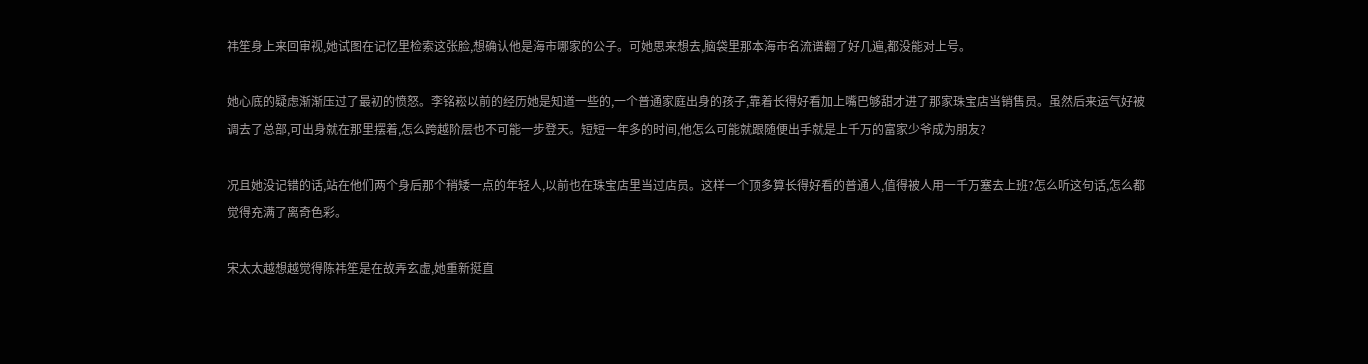祎笙身上来回审视,她试图在记忆里检索这张脸,想确认他是海市哪家的公子。可她思来想去,脑袋里那本海市名流谱翻了好几遍,都没能对上号。

她心底的疑虑渐渐压过了最初的愤怒。李铭崧以前的经历她是知道一些的,一个普通家庭出身的孩子,靠着长得好看加上嘴巴够甜才进了那家珠宝店当销售员。虽然后来运气好被调去了总部,可出身就在那里摆着,怎么跨越阶层也不可能一步登天。短短一年多的时间,他怎么可能就跟随便出手就是上千万的富家少爷成为朋友?

况且她没记错的话,站在他们两个身后那个稍矮一点的年轻人,以前也在珠宝店里当过店员。这样一个顶多算长得好看的普通人,值得被人用一千万塞去上班?怎么听这句话,怎么都觉得充满了离奇色彩。

宋太太越想越觉得陈祎笙是在故弄玄虚,她重新挺直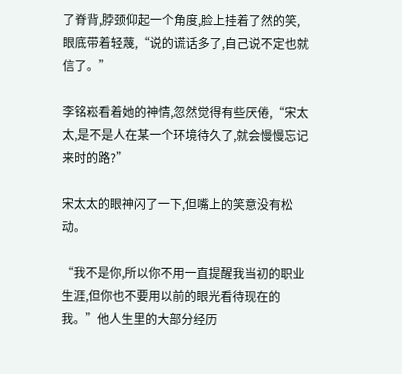了脊背,脖颈仰起一个角度,脸上挂着了然的笑,眼底带着轻蔑,“说的谎话多了,自己说不定也就信了。”

李铭崧看着她的神情,忽然觉得有些厌倦,“宋太太,是不是人在某一个环境待久了,就会慢慢忘记来时的路?”

宋太太的眼神闪了一下,但嘴上的笑意没有松动。

“我不是你,所以你不用一直提醒我当初的职业生涯,但你也不要用以前的眼光看待现在的我。”他人生里的大部分经历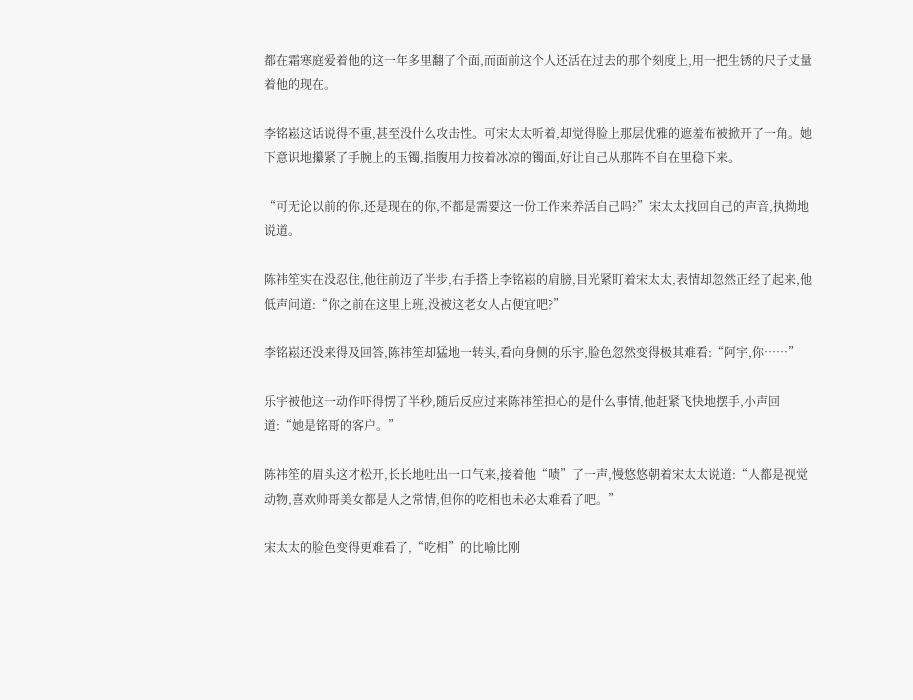都在霜寒庭爱着他的这一年多里翻了个面,而面前这个人还活在过去的那个刻度上,用一把生锈的尺子丈量着他的现在。

李铭崧这话说得不重,甚至没什么攻击性。可宋太太听着,却觉得脸上那层优雅的遮羞布被掀开了一角。她下意识地攥紧了手腕上的玉镯,指腹用力按着冰凉的镯面,好让自己从那阵不自在里稳下来。

“可无论以前的你,还是现在的你,不都是需要这一份工作来养活自己吗?”宋太太找回自己的声音,执拗地说道。

陈祎笙实在没忍住,他往前迈了半步,右手搭上李铭崧的肩膀,目光紧盯着宋太太,表情却忽然正经了起来,他低声问道:“你之前在这里上班,没被这老女人占便宜吧?”

李铭崧还没来得及回答,陈祎笙却猛地一转头,看向身侧的乐宇,脸色忽然变得极其难看:“阿宇,你……”

乐宇被他这一动作吓得愣了半秒,随后反应过来陈祎笙担心的是什么事情,他赶紧飞快地摆手,小声回道:“她是铭哥的客户。”

陈祎笙的眉头这才松开,长长地吐出一口气来,接着他“啧”了一声,慢悠悠朝着宋太太说道:“人都是视觉动物,喜欢帅哥美女都是人之常情,但你的吃相也未必太难看了吧。”

宋太太的脸色变得更难看了,“吃相”的比喻比刚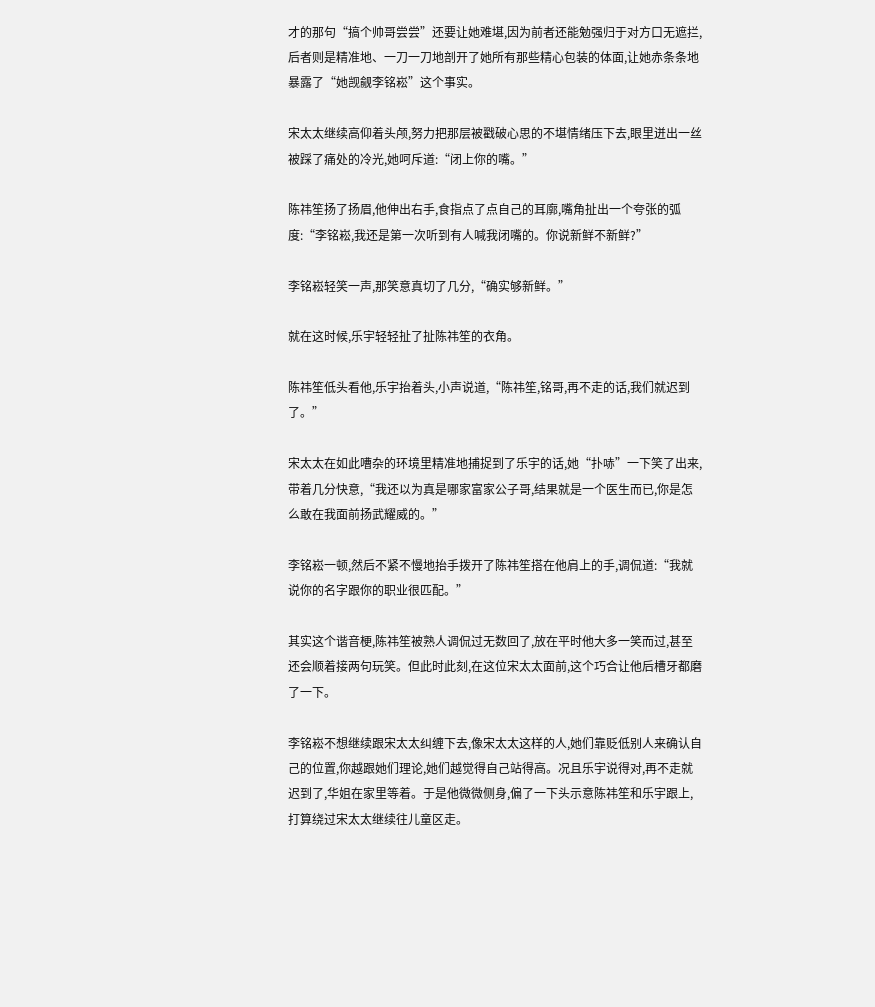才的那句“搞个帅哥尝尝”还要让她难堪,因为前者还能勉强归于对方口无遮拦,后者则是精准地、一刀一刀地剖开了她所有那些精心包装的体面,让她赤条条地暴露了“她觊觎李铭崧”这个事实。

宋太太继续高仰着头颅,努力把那层被戳破心思的不堪情绪压下去,眼里迸出一丝被踩了痛处的冷光,她呵斥道:“闭上你的嘴。”

陈祎笙扬了扬眉,他伸出右手,食指点了点自己的耳廓,嘴角扯出一个夸张的弧度:“李铭崧,我还是第一次听到有人喊我闭嘴的。你说新鲜不新鲜?”

李铭崧轻笑一声,那笑意真切了几分,“确实够新鲜。”

就在这时候,乐宇轻轻扯了扯陈祎笙的衣角。

陈祎笙低头看他,乐宇抬着头,小声说道,“陈祎笙,铭哥,再不走的话,我们就迟到了。”

宋太太在如此嘈杂的环境里精准地捕捉到了乐宇的话,她“扑哧”一下笑了出来,带着几分快意,“我还以为真是哪家富家公子哥,结果就是一个医生而已,你是怎么敢在我面前扬武耀威的。”

李铭崧一顿,然后不紧不慢地抬手拨开了陈祎笙搭在他肩上的手,调侃道:“我就说你的名字跟你的职业很匹配。”

其实这个谐音梗,陈祎笙被熟人调侃过无数回了,放在平时他大多一笑而过,甚至还会顺着接两句玩笑。但此时此刻,在这位宋太太面前,这个巧合让他后槽牙都磨了一下。

李铭崧不想继续跟宋太太纠缠下去,像宋太太这样的人,她们靠贬低别人来确认自己的位置,你越跟她们理论,她们越觉得自己站得高。况且乐宇说得对,再不走就迟到了,华姐在家里等着。于是他微微侧身,偏了一下头示意陈祎笙和乐宇跟上,打算绕过宋太太继续往儿童区走。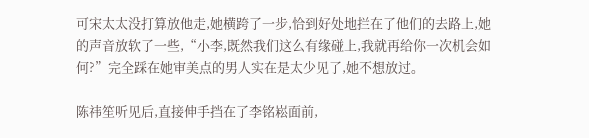可宋太太没打算放他走,她横跨了一步,恰到好处地拦在了他们的去路上,她的声音放软了一些,“小李,既然我们这么有缘碰上,我就再给你一次机会如何?”完全踩在她审美点的男人实在是太少见了,她不想放过。

陈祎笙听见后,直接伸手挡在了李铭崧面前,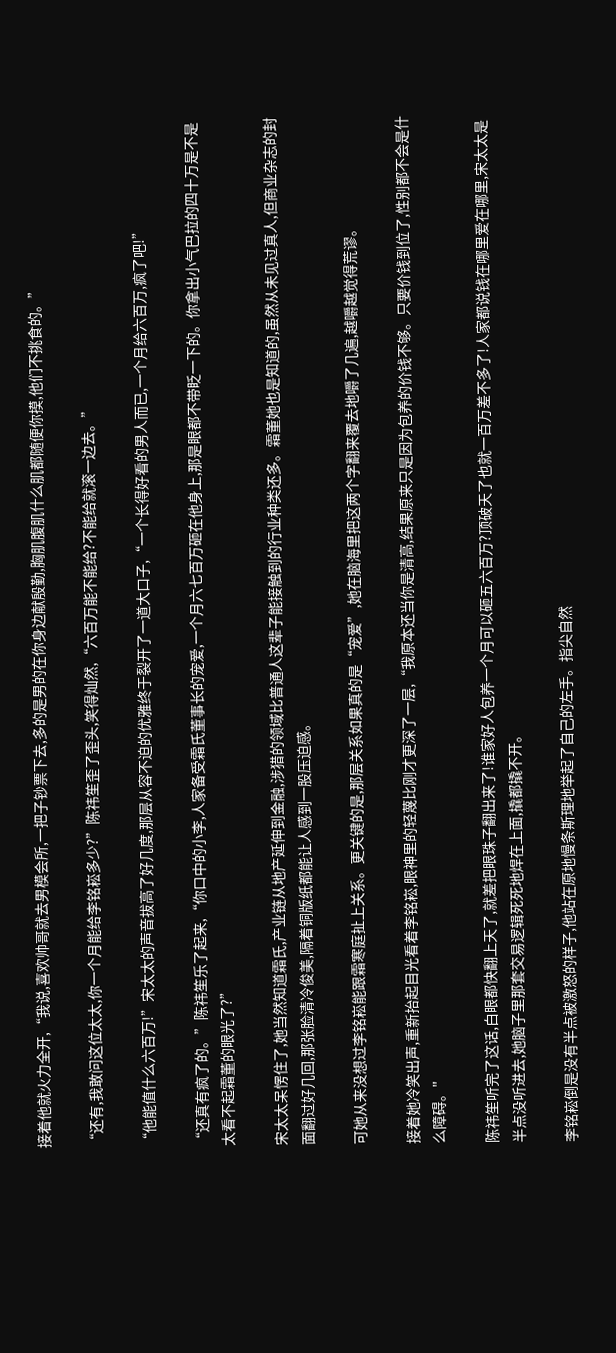接着他就火力全开,“我说,喜欢帅哥就去男模会所,一把子钞票下去,多的是男的在你身边献殷勤,胸肌腹肌什么肌都随便你摸,他们不挑食的。”

“还有,我敢问这位太太,你一个月能给李铭崧多少?”陈祎笙歪了歪头,笑得灿然,“六百万能不能给?不能给就滚一边去。”

“他能值什么六百万!”宋太太的声音拔高了好几度,那层从容不迫的优雅终于裂开了一道大口子,“一个长得好看的男人而已,一个月给六百万,疯了吧!”

“还真有疯了的。”陈祎笙乐了起来,“你口中的小李,人家备受霜氏董事长的宠爱,一个月六七百万砸在他身上,那是眼都不带眨一下的。你拿出小气巴拉的四十万是不是太看不起霜董的眼光了?”

宋太太呆愣住了,她当然知道霜氏,产业链从地产延伸到金融,涉猎的领域比普通人这辈子能接触到的行业种类还多。霜董她也是知道的,虽然从未见过真人,但商业杂志的封面翻过好几回,那张脸清冷俊美,隔着铜版纸都能让人感到一股压迫感。

可她从来没想过李铭崧能跟霜寒庭扯上关系。更关键的是,那层关系如果真的是“宠爱”,她在脑海里把这两个字翻来覆去地嚼了几遍,越嚼越觉得荒谬。

接着她冷笑出声,重新抬起目光看着李铭崧,眼神里的轻蔑比刚才更深了一层,“我原本还当你是清高,结果原来只是因为包养的价钱不够。只要价钱到位了,性别都不会是什么障碍。"

陈祎笙听完了这话,白眼都快翻上天了,就差把眼珠子翻出来了!谁家好人包养一个月可以砸五六百万?顶破天了也就一百万差不多了!人家都说钱在哪里爱在哪里,宋太太是半点没听进去,她脑子里那套交易逻辑死死地焊在上面,撬都撬不开。

李铭崧倒是没有半点被激怒的样子,他站在原地慢条斯理地举起了自己的左手。指尖自然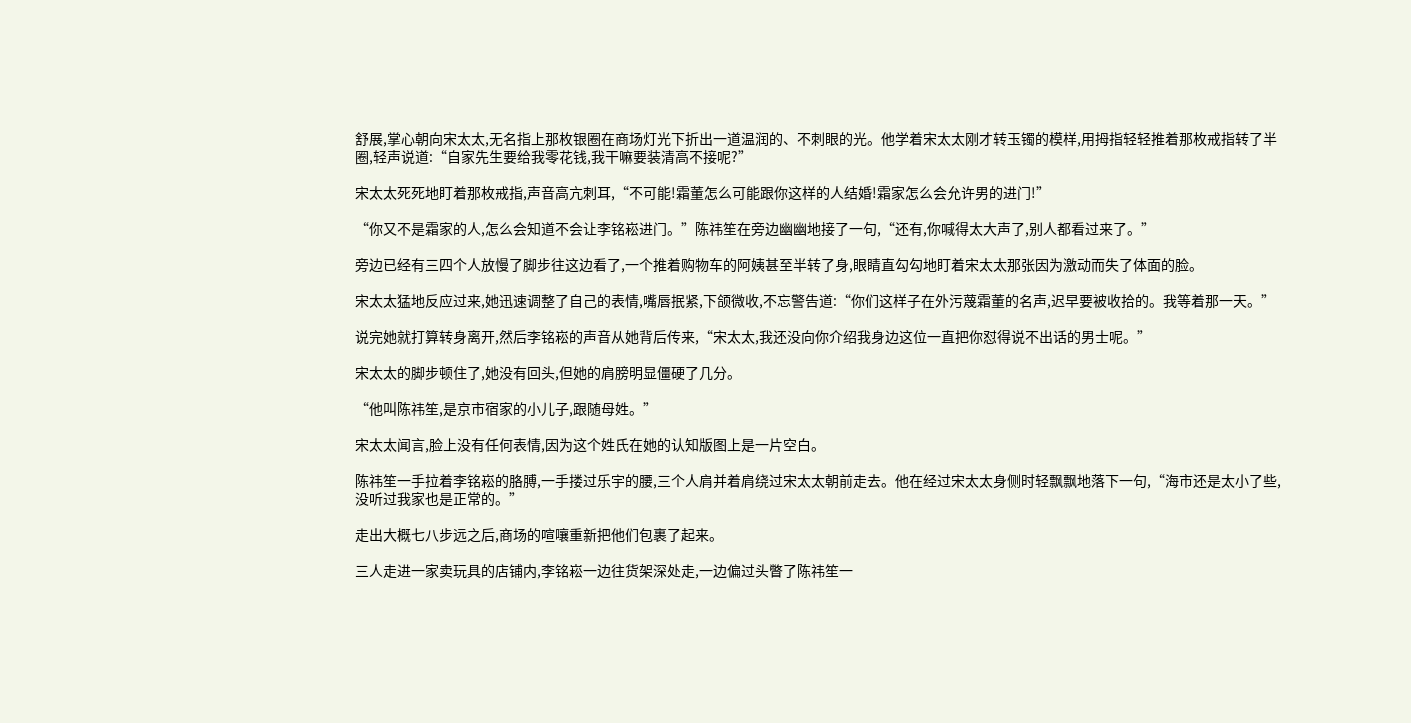舒展,掌心朝向宋太太,无名指上那枚银圈在商场灯光下折出一道温润的、不刺眼的光。他学着宋太太刚才转玉镯的模样,用拇指轻轻推着那枚戒指转了半圈,轻声说道:“自家先生要给我零花钱,我干嘛要装清高不接呢?”

宋太太死死地盯着那枚戒指,声音高亢刺耳,“不可能!霜董怎么可能跟你这样的人结婚!霜家怎么会允许男的进门!”

“你又不是霜家的人,怎么会知道不会让李铭崧进门。”陈祎笙在旁边幽幽地接了一句,“还有,你喊得太大声了,别人都看过来了。”

旁边已经有三四个人放慢了脚步往这边看了,一个推着购物车的阿姨甚至半转了身,眼睛直勾勾地盯着宋太太那张因为激动而失了体面的脸。

宋太太猛地反应过来,她迅速调整了自己的表情,嘴唇抿紧,下颌微收,不忘警告道:“你们这样子在外污蔑霜董的名声,迟早要被收拾的。我等着那一天。”

说完她就打算转身离开,然后李铭崧的声音从她背后传来,“宋太太,我还没向你介绍我身边这位一直把你怼得说不出话的男士呢。”

宋太太的脚步顿住了,她没有回头,但她的肩膀明显僵硬了几分。

“他叫陈祎笙,是京市宿家的小儿子,跟随母姓。”

宋太太闻言,脸上没有任何表情,因为这个姓氏在她的认知版图上是一片空白。

陈祎笙一手拉着李铭崧的胳膊,一手搂过乐宇的腰,三个人肩并着肩绕过宋太太朝前走去。他在经过宋太太身侧时轻飘飘地落下一句,“海市还是太小了些,没听过我家也是正常的。”

走出大概七八步远之后,商场的喧嚷重新把他们包裹了起来。

三人走进一家卖玩具的店铺内,李铭崧一边往货架深处走,一边偏过头瞥了陈祎笙一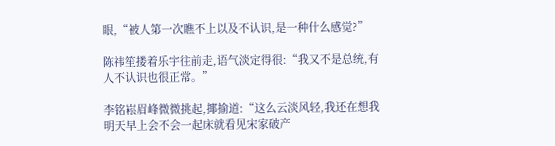眼,“被人第一次瞧不上以及不认识,是一种什么感觉?”

陈祎笙搂着乐宇往前走,语气淡定得很:“我又不是总统,有人不认识也很正常。”

李铭崧眉峰微微挑起,揶揄道:“这么云淡风轻,我还在想我明天早上会不会一起床就看见宋家破产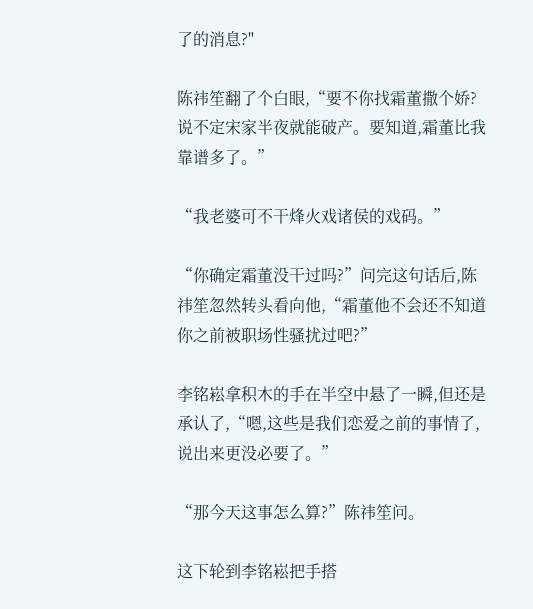了的消息?"

陈祎笙翻了个白眼,“要不你找霜董撒个娇?说不定宋家半夜就能破产。要知道,霜董比我靠谱多了。”

“我老婆可不干烽火戏诸侯的戏码。”

“你确定霜董没干过吗?”问完这句话后,陈祎笙忽然转头看向他,“霜董他不会还不知道你之前被职场性骚扰过吧?”

李铭崧拿积木的手在半空中悬了一瞬,但还是承认了,“嗯,这些是我们恋爱之前的事情了,说出来更没必要了。”

“那今天这事怎么算?”陈祎笙问。

这下轮到李铭崧把手搭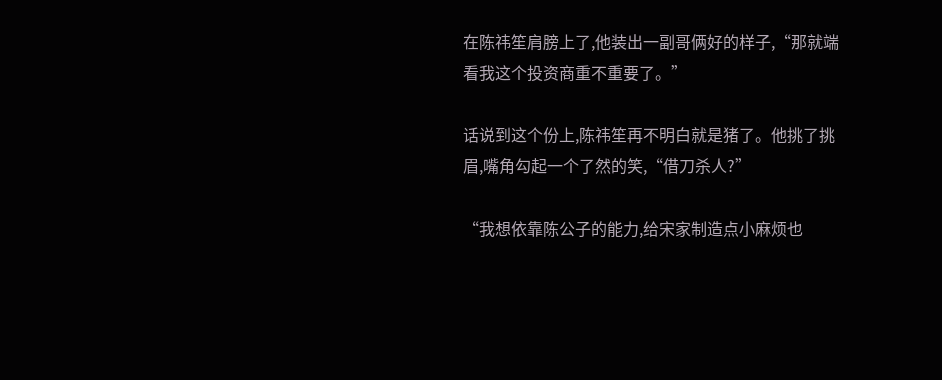在陈祎笙肩膀上了,他装出一副哥俩好的样子,“那就端看我这个投资商重不重要了。”

话说到这个份上,陈祎笙再不明白就是猪了。他挑了挑眉,嘴角勾起一个了然的笑,“借刀杀人?”

“我想依靠陈公子的能力,给宋家制造点小麻烦也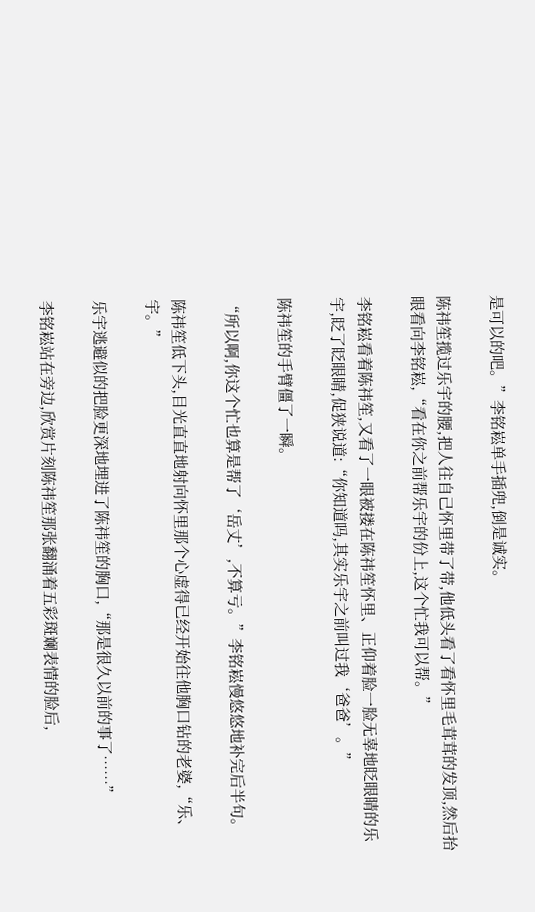是可以的吧。”李铭崧单手插兜,倒是诚实。

陈祎笙揽过乐宇的腰,把人往自己怀里带了带,他低头看了看怀里毛茸茸的发顶,然后抬眼看向李铭崧,“看在你之前帮乐宇的份上,这个忙我可以帮。”

李铭崧看着陈祎笙,又看了一眼被搂在陈祎笙怀里、正仰着脸一脸无辜地眨眼睛的乐宇,眨了眨眼睛,促狭说道:“你知道吗,其实乐宇之前叫过我‘爸爸’。”

陈祎笙的手臂僵了一瞬。

“所以啊,你这个忙也算是帮了‘岳丈’,不算亏。”李铭崧慢悠悠地补完后半句。

陈祎笙低下头,目光直直地射向怀里那个心虚得已经开始往他胸口钻的老婆,“乐、宇。”

乐宇逃避似的把脸更深地埋进了陈祎笙的胸口,“那是很久以前的事了……”

李铭崧站在旁边,欣赏片刻陈祎笙那张翻涌着五彩斑斓表情的脸后,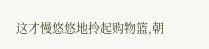这才慢悠悠地拎起购物篮,朝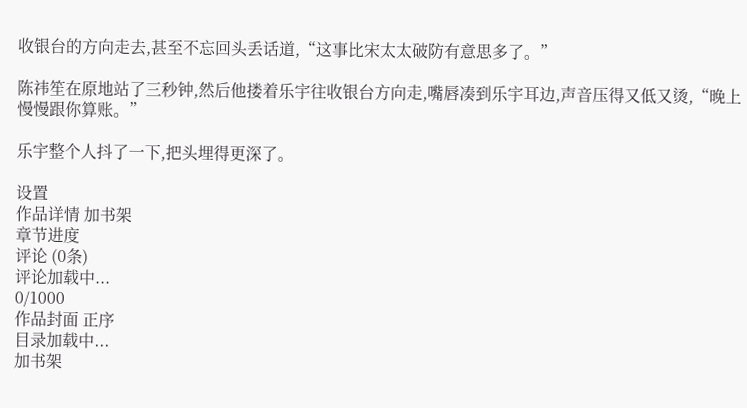收银台的方向走去,甚至不忘回头丢话道,“这事比宋太太破防有意思多了。”

陈祎笙在原地站了三秒钟,然后他搂着乐宇往收银台方向走,嘴唇凑到乐宇耳边,声音压得又低又烫,“晚上慢慢跟你算账。”

乐宇整个人抖了一下,把头埋得更深了。

设置
作品详情 加书架
章节进度
评论 (0条)
评论加载中...
0/1000
作品封面 正序
目录加载中...
加书架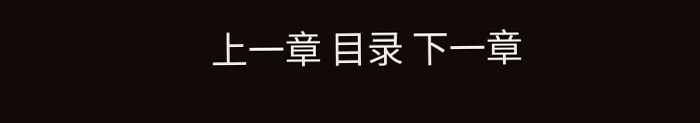上一章 目录 下一章